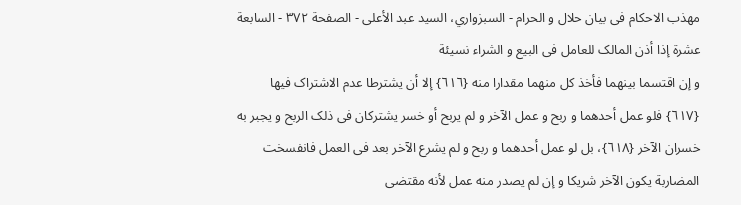مهذب الاحکام فی بیان حلال و الحرام - السبزواري، السيد عبد الأعلى - الصفحة ٣٧٢ - السابعة عشرة إذا أذن المالک للعامل فی البیع و الشراء نسیئة
و إن اقتسما بینهما فأخذ کل منهما مقدارا منه {٦١٦} إلا أن یشترطا عدم الاشتراک فیها {٦١٧} فلو عمل أحدهما و ربح و عمل الآخر و لم یربح أو خسر یشترکان فی ذلک الربح و یجبر به خسران الآخر {٦١٨}، بل لو عمل أحدهما و ربح و لم یشرع الآخر بعد فی العمل فانفسخت المضاربة یکون الآخر شریکا و إن لم یصدر منه عمل لأنه مقتضی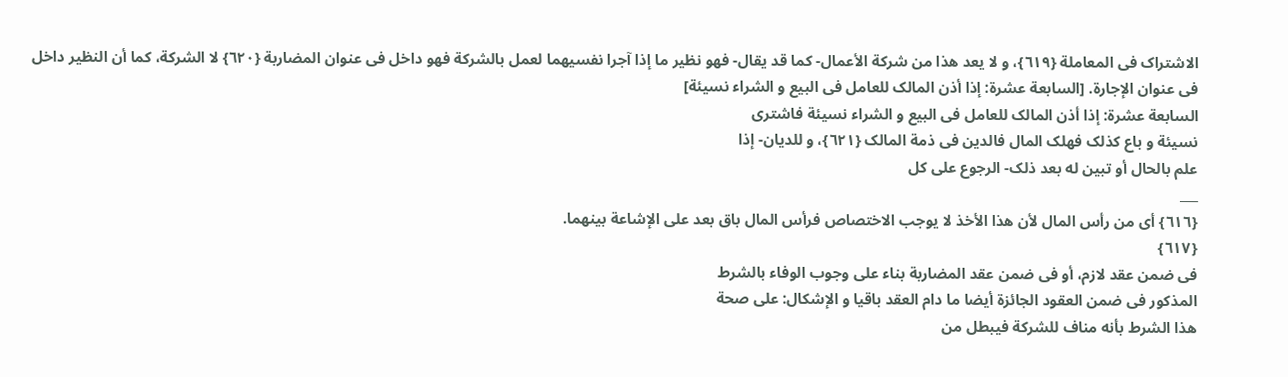الاشتراک فی المعاملة {٦١٩}، و لا یعد هذا من شرکة الأعمال- کما قد یقال- فهو نظیر ما إذا آجرا نفسیهما لعمل بالشرکة فهو داخل فی عنوان المضاربة {٦٢٠} لا الشرکة، کما أن النظیر داخل فی عنوان الإجارة. [السابعة عشرة: إذا أذن المالک للعامل فی البیع و الشراء نسیئة]
السابعة عشرة: إذا أذن المالک للعامل فی البیع و الشراء نسیئة فاشتری
نسیئة و باع کذلک فهلک المال فالدین فی ذمة المالک {٦٢١}، و للدیان- إذا
علم بالحال أو تبین له بعد ذلک- الرجوع علی کل
___
{٦١٦} أی من رأس المال لأن هذا الأخذ لا یوجب الاختصاص فرأس المال باق بعد علی الإشاعة بینهما.
{٦١٧}
فی ضمن عقد لازم، أو فی ضمن عقد المضاربة بناء علی وجوب الوفاء بالشرط
المذکور فی ضمن العقود الجائزة أیضا ما دام العقد باقیا و الإشکال: علی صحة
هذا الشرط بأنه مناف للشرکة فیبطل من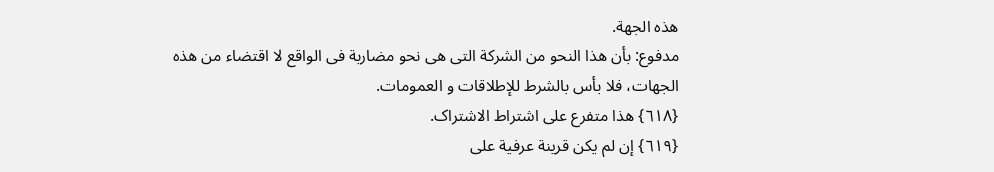هذه الجهة.
مدفوع: بأن هذا النحو من الشرکة التی هی نحو مضاربة فی الواقع لا اقتضاء من هذه الجهات، فلا بأس بالشرط للإطلاقات و العمومات.
{٦١٨} هذا متفرع علی اشتراط الاشتراک.
{٦١٩} إن لم یکن قرینة عرفیة علی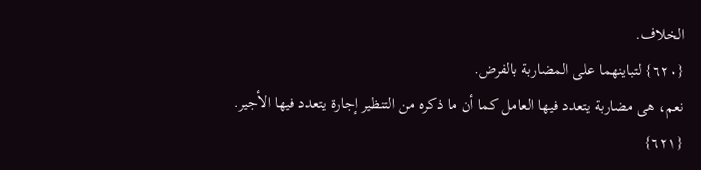الخلاف.
{٦٢٠} لتباینهما علی المضاربة بالفرض.
نعم، هی مضاربة یتعدد فیها العامل کما أن ما ذکره من التنظیر إجارة یتعدد فیها الأجیر.
{٦٢١}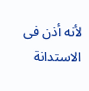لأنه أذن فی الاستدانة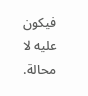فیکون علیه لا محالة.